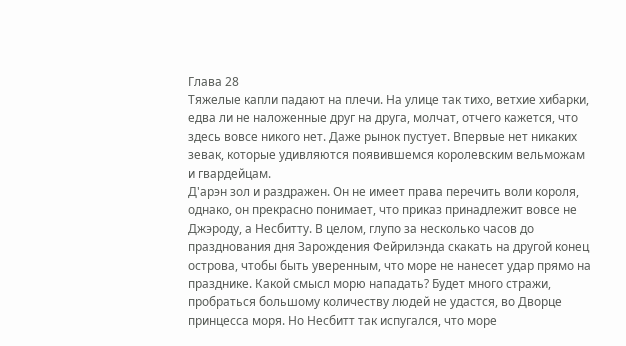Глава 28
Тяжелые капли падают на плечи. На улице так тихо, ветхие хибарки, едва ли не наложенные друг на друга, молчат, отчего кажется, что здесь вовсе никого нет. Даже рынок пустует. Впервые нет никаких зевак, которые удивляются появившемся королевским вельможам и гвардейцам.
Д'арэн зол и раздражен. Он не имеет права перечить воли короля, однако, он прекрасно понимает, что приказ принадлежит вовсе не Джэроду, а Несбитту. В целом, глупо за несколько часов до празднования дня Зарождения Фейрилэнда скакать на другой конец острова, чтобы быть уверенным, что море не нанесет удар прямо на празднике. Какой смысл морю нападать? Будет много стражи, пробраться большому количеству людей не удастся, во Дворце принцесса моря. Но Несбитт так испугался, что море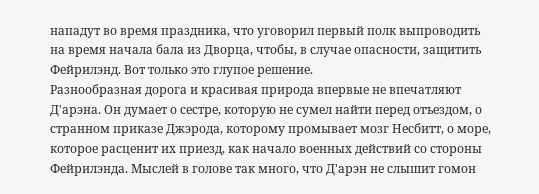нападут во время праздника, что уговорил первый полк выпроводить на время начала бала из Дворца, чтобы, в случае опасности, защитить Фейрилэнд. Вот только это глупое решение.
Разнообразная дорога и красивая природа впервые не впечатляют Д'арэна. Он думает о сестре, которую не сумел найти перед отъездом, о странном приказе Джэрода, которому промывает мозг Несбитт, о море, которое расценит их приезд, как начало военных действий со стороны Фейрилэнда. Мыслей в голове так много, что Д'арэн не слышит гомон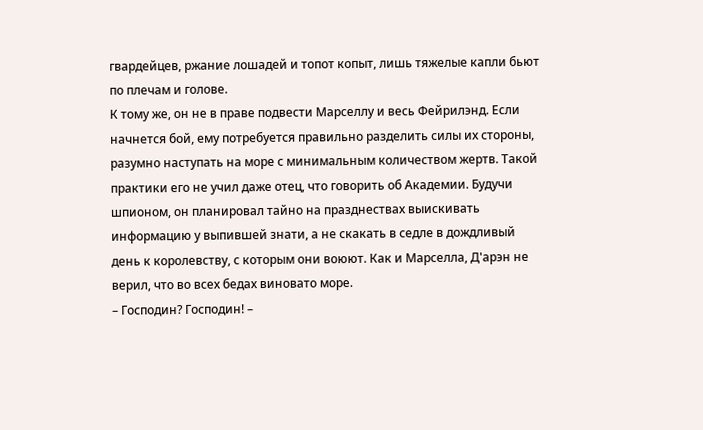гвардейцев, ржание лошадей и топот копыт, лишь тяжелые капли бьют по плечам и голове.
К тому же, он не в праве подвести Марселлу и весь Фейрилэнд. Если начнется бой, ему потребуется правильно разделить силы их стороны, разумно наступать на море с минимальным количеством жертв. Такой практики его не учил даже отец, что говорить об Академии. Будучи шпионом, он планировал тайно на празднествах выискивать информацию у выпившей знати, а не скакать в седле в дождливый день к королевству, с которым они воюют. Как и Марселла, Д'арэн не верил, что во всех бедах виновато море.
– Господин? Господин! –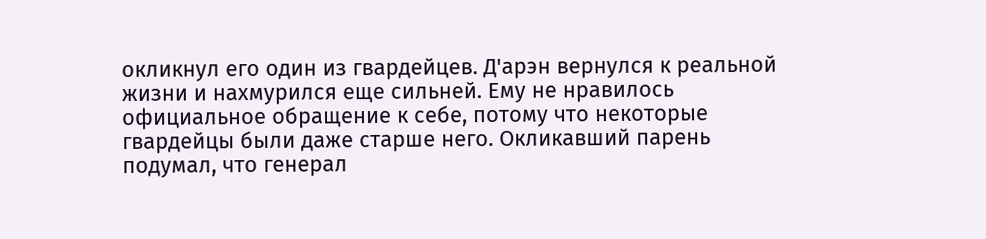окликнул его один из гвардейцев. Д'арэн вернулся к реальной жизни и нахмурился еще сильней. Ему не нравилось официальное обращение к себе, потому что некоторые гвардейцы были даже старше него. Окликавший парень подумал, что генерал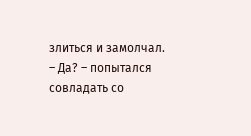злиться и замолчал.
– Да? – попытался совладать со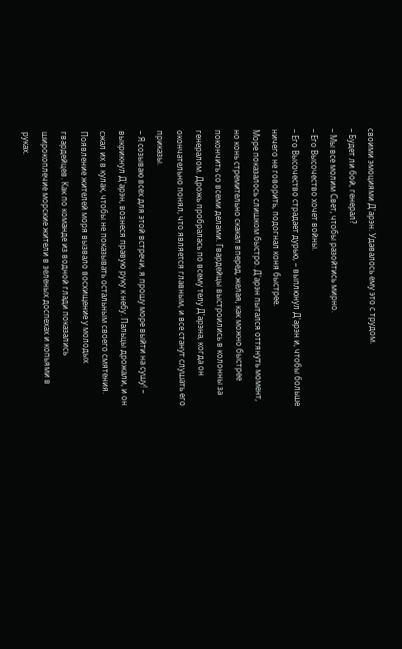своими эмоциями Д'арэн. Удавалось ему это с трудом.
– Будет ли бой, генерал?
– Мы все молим Свет, чтобы разойтись мирно.
– Его Высочество хочет войны.
– Его Высочество страдает дурью, – выплюнул Д'арэн и, чтобы больше ничего не говорить, подогнал коня быстрее.
Море показалось слишком быстро. Д'арэн пытался оттянуть момент, но конь стремительно скакал вперед, желая, как можно быстрее покончить со всеми делами. Гвардейцы выстроились в колонны за генералом. Дрожь пробралась по всему телу Д'арэна, когда он окончательно понял, что является главным, и все станут слушать его приказы.
– Я созываю всех для этой встречи, я прошу море выйти на сушу! – выкрикнул Д'арэн, вознеся правую руку к небу. Пальцы дрожали, и он сжал их в кулак, чтобы не показывать остальным своего смятения.
Появление жителей моря вызвало восхищение у молодых гвардейцев. Как по команде из водной глади показались широкоплечие морские жители в зеленых доспехах и копьями в руках.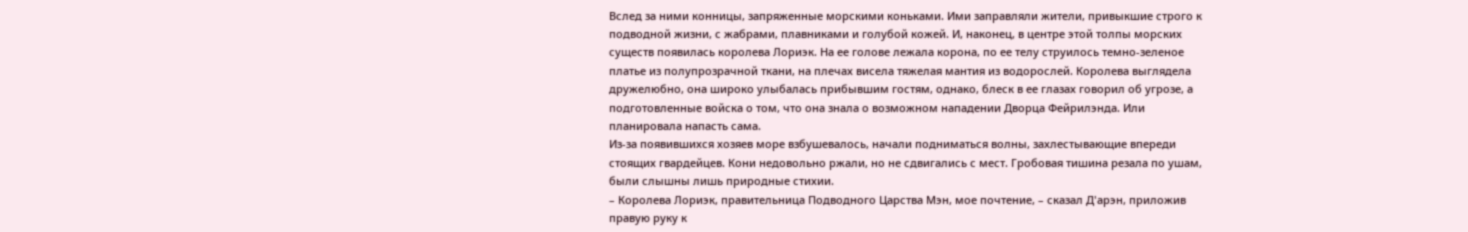Вслед за ними конницы, запряженные морскими коньками. Ими заправляли жители, привыкшие строго к подводной жизни, с жабрами, плавниками и голубой кожей. И, наконец, в центре этой толпы морских существ появилась королева Лориэк. На ее голове лежала корона, по ее телу струилось темно-зеленое платье из полупрозрачной ткани, на плечах висела тяжелая мантия из водорослей. Королева выглядела дружелюбно, она широко улыбалась прибывшим гостям, однако, блеск в ее глазах говорил об угрозе, а подготовленные войска о том, что она знала о возможном нападении Дворца Фейрилэнда. Или планировала напасть сама.
Из-за появившихся хозяев море взбушевалось, начали подниматься волны, захлестывающие впереди стоящих гвардейцев. Кони недовольно ржали, но не сдвигались с мест. Гробовая тишина резала по ушам, были слышны лишь природные стихии.
– Королева Лориэк, правительница Подводного Царства Мэн, мое почтение, – сказал Д'арэн, приложив правую руку к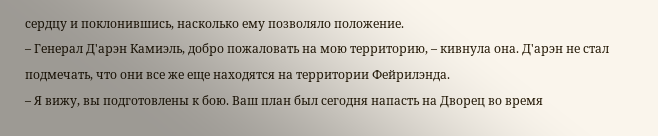сердцу и поклонившись, насколько ему позволяло положение.
– Генерал Д'арэн Камиэль, добро пожаловать на мою территорию, – кивнула она. Д'арэн не стал подмечать, что они все же еще находятся на территории Фейрилэнда.
– Я вижу, вы подготовлены к бою. Ваш план был сегодня напасть на Дворец во время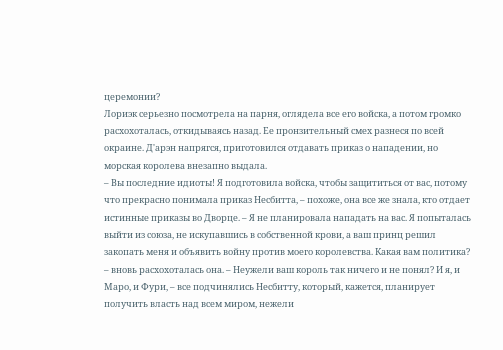церемонии?
Лориэк серьезно посмотрела на парня, оглядела все его войска, а потом громко расхохоталась, откидываясь назад. Ее пронзительный смех разнеся по всей окраине. Д'арэн напрягся, приготовился отдавать приказ о нападении, но морская королева внезапно выдала.
– Вы последние идиоты! Я подготовила войска, чтобы защититься от вас, потому что прекрасно понимала приказ Несбитта, – похоже, она все же знала, кто отдает истинные приказы во Дворце. – Я не планировала нападать на вас. Я попыталась выйти из союза, не искупавшись в собственной крови, а ваш принц решил закопать меня и объявить войну против моего королевства. Какая вам политика? – вновь расхохоталась она. – Неужели ваш король так ничего и не понял? И я, и Маро, и Фури, – все подчинялись Несбитту, который, кажется, планирует получить власть над всем миром, нежели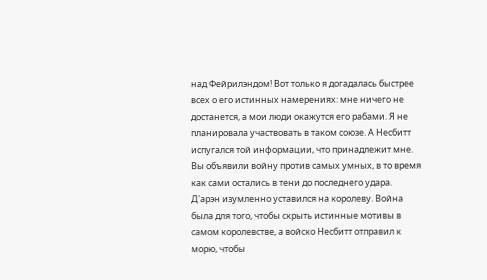над Фейрилэндом! Вот только я догадалась быстрее всех о его истинных намерениях: мне ничего не достанется, а мои люди окажутся его рабами. Я не планировала участвовать в таком союзе. А Несбитт испугался той информации, что принадлежит мне. Вы объявили войну против самых умных, в то время как сами остались в тени до последнего удара.
Д'арэн изумленно уставился на королеву. Война была для того, чтобы скрыть истинные мотивы в самом королевстве, а войско Несбитт отправил к морю, чтобы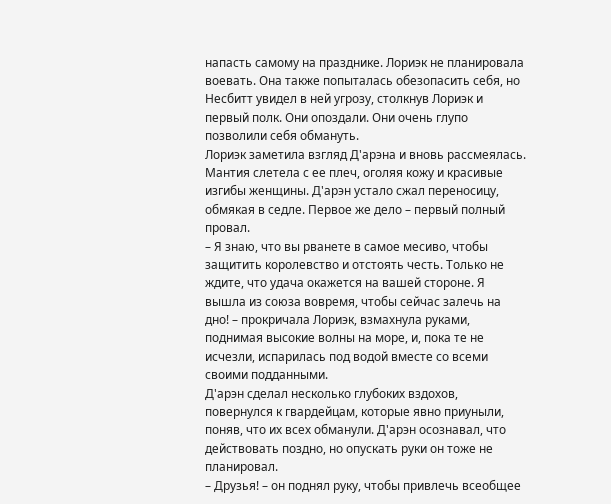напасть самому на празднике. Лориэк не планировала воевать. Она также попыталась обезопасить себя, но Несбитт увидел в ней угрозу, столкнув Лориэк и первый полк. Они опоздали. Они очень глупо позволили себя обмануть.
Лориэк заметила взгляд Д'арэна и вновь рассмеялась. Мантия слетела с ее плеч, оголяя кожу и красивые изгибы женщины. Д'арэн устало сжал переносицу, обмякая в седле. Первое же дело – первый полный провал.
– Я знаю, что вы рванете в самое месиво, чтобы защитить королевство и отстоять честь. Только не ждите, что удача окажется на вашей стороне. Я вышла из союза вовремя, чтобы сейчас залечь на дно! – прокричала Лориэк, взмахнула руками, поднимая высокие волны на море, и, пока те не исчезли, испарилась под водой вместе со всеми своими подданными.
Д'арэн сделал несколько глубоких вздохов, повернулся к гвардейцам, которые явно приуныли, поняв, что их всех обманули. Д'арэн осознавал, что действовать поздно, но опускать руки он тоже не планировал.
– Друзья! – он поднял руку, чтобы привлечь всеобщее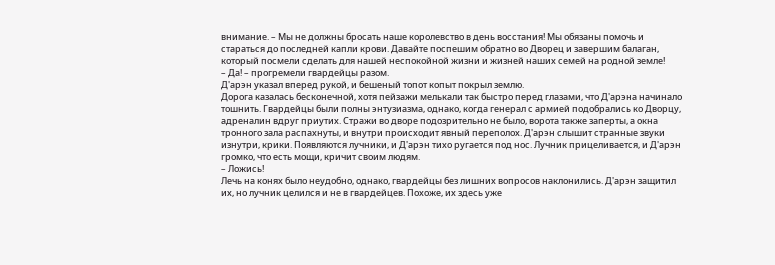внимание. – Мы не должны бросать наше королевство в день восстания! Мы обязаны помочь и стараться до последней капли крови. Давайте поспешим обратно во Дворец и завершим балаган, который посмели сделать для нашей неспокойной жизни и жизней наших семей на родной земле!
– Да! – прогремели гвардейцы разом.
Д'арэн указал вперед рукой, и бешеный топот копыт покрыл землю.
Дорога казалась бесконечной, хотя пейзажи мелькали так быстро перед глазами, что Д'арэна начинало тошнить. Гвардейцы были полны энтузиазма, однако, когда генерал с армией подобрались ко Дворцу, адреналин вдруг приутих. Стражи во дворе подозрительно не было, ворота также заперты, а окна тронного зала распахнуты, и внутри происходит явный переполох. Д'арэн слышит странные звуки изнутри, крики. Появляются лучники, и Д'арэн тихо ругается под нос. Лучник прицеливается, и Д'арэн громко, что есть мощи, кричит своим людям.
– Ложись!
Лечь на конях было неудобно, однако, гвардейцы без лишних вопросов наклонились. Д'арэн защитил их, но лучник целился и не в гвардейцев. Похоже, их здесь уже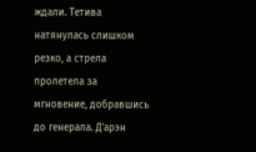ждали. Тетива натянулась слишком резко, а стрела пролетела за мгновение, добравшись до генерала. Д'арэн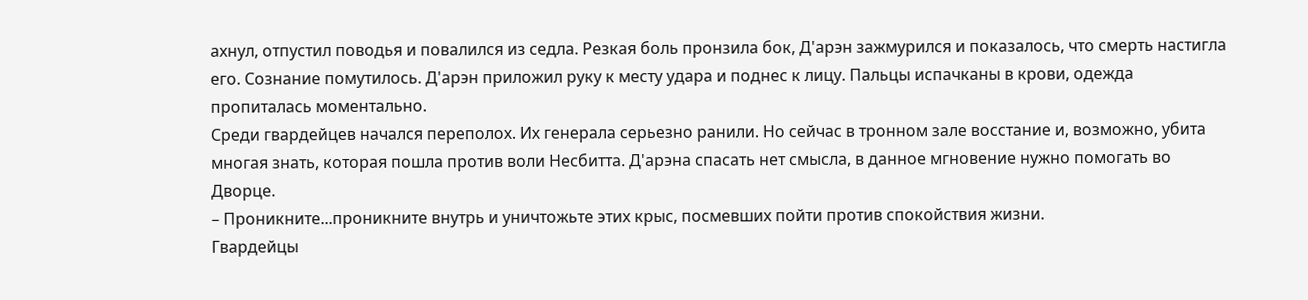ахнул, отпустил поводья и повалился из седла. Резкая боль пронзила бок, Д'арэн зажмурился и показалось, что смерть настигла его. Сознание помутилось. Д'арэн приложил руку к месту удара и поднес к лицу. Пальцы испачканы в крови, одежда пропиталась моментально.
Среди гвардейцев начался переполох. Их генерала серьезно ранили. Но сейчас в тронном зале восстание и, возможно, убита многая знать, которая пошла против воли Несбитта. Д'арэна спасать нет смысла, в данное мгновение нужно помогать во Дворце.
– Проникните...проникните внутрь и уничтожьте этих крыс, посмевших пойти против спокойствия жизни.
Гвардейцы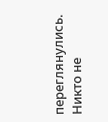переглянулись. Никто не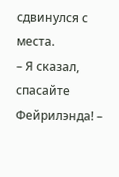сдвинулся с места.
– Я сказал, спасайте Фейрилэнда! –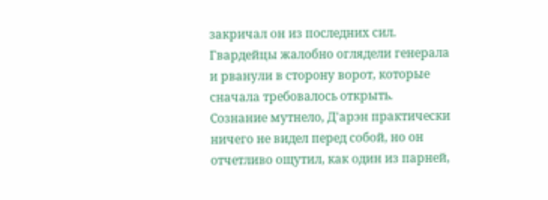закричал он из последних сил. Гвардейцы жалобно оглядели генерала и рванули в сторону ворот, которые сначала требовалось открыть. Сознание мутнело, Д'арэн практически ничего не видел перед собой, но он отчетливо ощутил, как один из парней,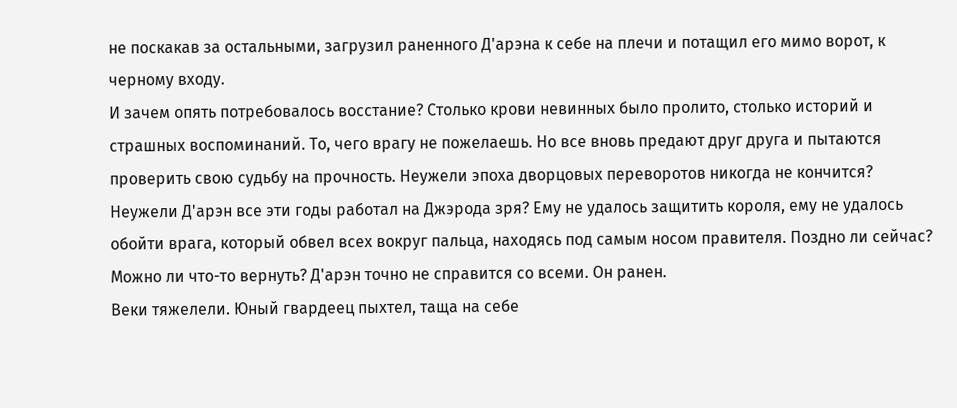не поскакав за остальными, загрузил раненного Д'арэна к себе на плечи и потащил его мимо ворот, к черному входу.
И зачем опять потребовалось восстание? Столько крови невинных было пролито, столько историй и страшных воспоминаний. То, чего врагу не пожелаешь. Но все вновь предают друг друга и пытаются проверить свою судьбу на прочность. Неужели эпоха дворцовых переворотов никогда не кончится? Неужели Д'арэн все эти годы работал на Джэрода зря? Ему не удалось защитить короля, ему не удалось обойти врага, который обвел всех вокруг пальца, находясь под самым носом правителя. Поздно ли сейчас? Можно ли что-то вернуть? Д'арэн точно не справится со всеми. Он ранен.
Веки тяжелели. Юный гвардеец пыхтел, таща на себе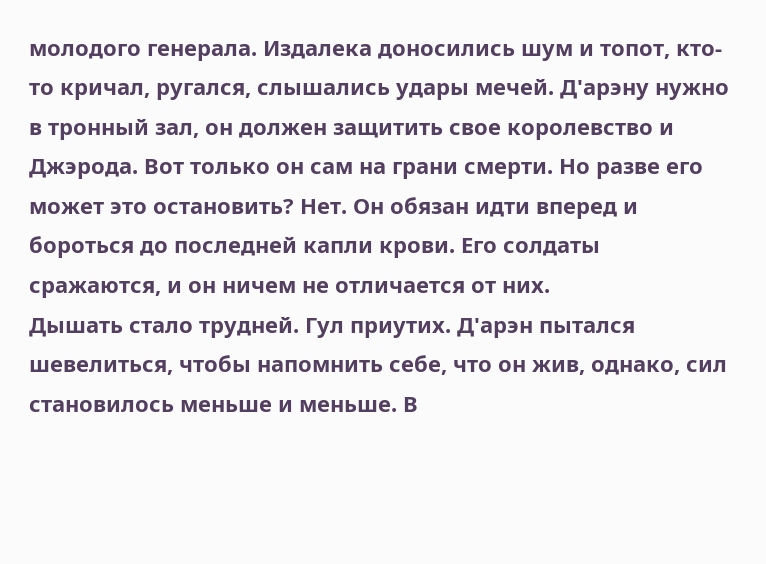молодого генерала. Издалека доносились шум и топот, кто-то кричал, ругался, слышались удары мечей. Д'арэну нужно в тронный зал, он должен защитить свое королевство и Джэрода. Вот только он сам на грани смерти. Но разве его может это остановить? Нет. Он обязан идти вперед и бороться до последней капли крови. Его солдаты сражаются, и он ничем не отличается от них.
Дышать стало трудней. Гул приутих. Д'арэн пытался шевелиться, чтобы напомнить себе, что он жив, однако, сил становилось меньше и меньше. В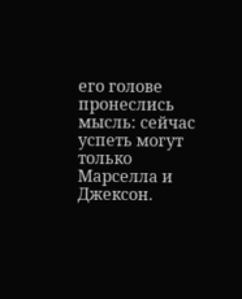его голове пронеслись мысль: сейчас успеть могут только Марселла и Джексон.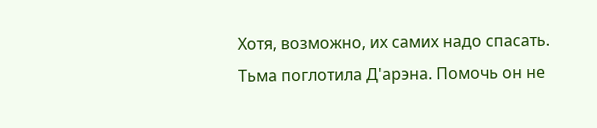Хотя, возможно, их самих надо спасать. Тьма поглотила Д'арэна. Помочь он не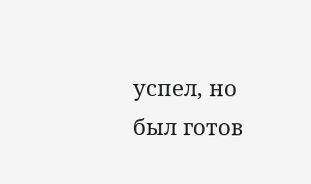успел, но был готов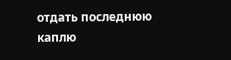отдать последнюю каплю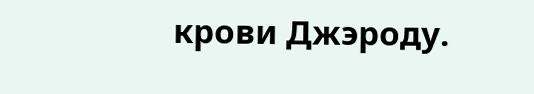крови Джэроду.